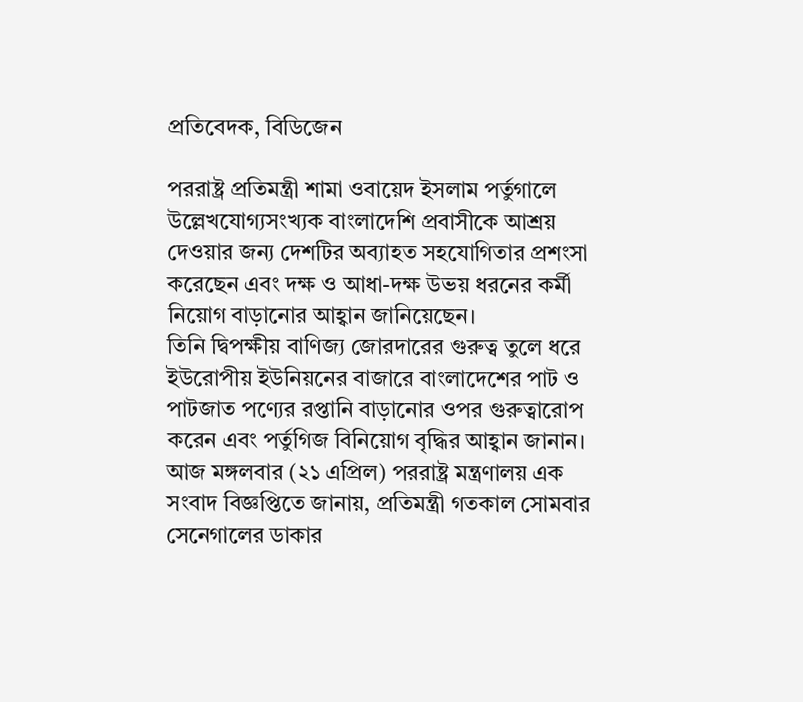প্রতিবেদক, বিডিজেন

পররাষ্ট্র প্রতিমন্ত্রী শামা ওবায়েদ ইসলাম পর্তুগালে উল্লেখযোগ্যসংখ্যক বাংলাদেশি প্রবাসীকে আশ্রয় দেওয়ার জন্য দেশটির অব্যাহত সহযোগিতার প্রশংসা করেছেন এবং দক্ষ ও আধা-দক্ষ উভয় ধরনের কর্মী নিয়োগ বাড়ানোর আহ্বান জানিয়েছেন।
তিনি দ্বিপক্ষীয় বাণিজ্য জোরদারের গুরুত্ব তুলে ধরে ইউরোপীয় ইউনিয়নের বাজারে বাংলাদেশের পাট ও পাটজাত পণ্যের রপ্তানি বাড়ানোর ওপর গুরুত্বারোপ করেন এবং পর্তুগিজ বিনিয়োগ বৃদ্ধির আহ্বান জানান।
আজ মঙ্গলবার (২১ এপ্রিল) পররাষ্ট্র মন্ত্রণালয় এক সংবাদ বিজ্ঞপ্তিতে জানায়, প্রতিমন্ত্রী গতকাল সোমবার সেনেগালের ডাকার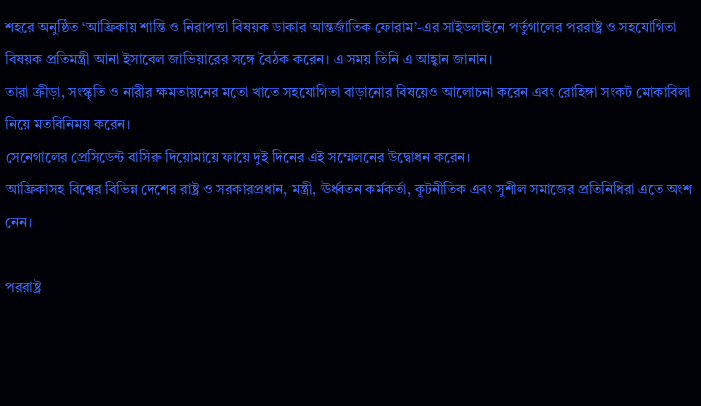শহরে অনুষ্ঠিত ‘আফ্রিকায় শান্তি ও নিরাপত্তা বিষয়ক ডাকার আন্তর্জাতিক ফোরাম’-এর সাইডলাইনে পর্তুগালের পররাষ্ট্র ও সহযোগিতা বিষয়ক প্রতিমন্ত্রী আনা ইসাবেল জাভিয়ারের সঙ্গে বৈঠক করেন। এ সময় তিনি এ আহ্বান জানান।
তারা ক্রীড়া, সংস্কৃতি ও নারীর ক্ষমতায়নের মতো খাতে সহযোগিতা বাড়ানোর বিষয়েও আলোচনা করেন এবং রোহিঙ্গা সংকট মোকাবিলা নিয়ে মতবিনিময় করেন।
সেনেগালের প্রেসিডেন্ট বাসিরু দিয়োমায়ে ফায়ে দুই দিনের এই সম্মেলনের উদ্বোধন করেন।
আফ্রিকাসহ বিশ্বের বিভিন্ন দেশের রাষ্ট্র ও সরকারপ্রধান, মন্ত্রী, ঊর্ধ্বতন কর্মকর্তা, কূটনীতিক এবং সুশীল সমাজের প্রতিনিধিরা এতে অংশ নেন।

পররাষ্ট্র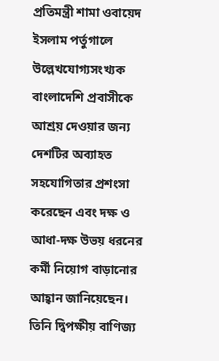প্রতিমন্ত্রী শামা ওবায়েদ ইসলাম পর্তুগালে উল্লেখযোগ্যসংখ্যক বাংলাদেশি প্রবাসীকে আশ্রয় দেওয়ার জন্য দেশটির অব্যাহত সহযোগিতার প্রশংসা করেছেন এবং দক্ষ ও আধা-দক্ষ উভয় ধরনের কর্মী নিয়োগ বাড়ানোর আহ্বান জানিয়েছেন।
তিনি দ্বিপক্ষীয় বাণিজ্য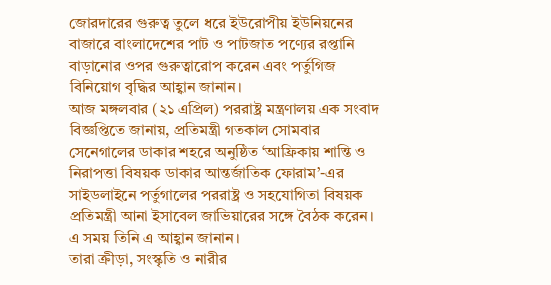জোরদারের গুরুত্ব তুলে ধরে ইউরোপীয় ইউনিয়নের বাজারে বাংলাদেশের পাট ও পাটজাত পণ্যের রপ্তানি বাড়ানোর ওপর গুরুত্বারোপ করেন এবং পর্তুগিজ বিনিয়োগ বৃদ্ধির আহ্বান জানান।
আজ মঙ্গলবার (২১ এপ্রিল) পররাষ্ট্র মন্ত্রণালয় এক সংবাদ বিজ্ঞপ্তিতে জানায়, প্রতিমন্ত্রী গতকাল সোমবার সেনেগালের ডাকার শহরে অনুষ্ঠিত ‘আফ্রিকায় শান্তি ও নিরাপত্তা বিষয়ক ডাকার আন্তর্জাতিক ফোরাম’-এর সাইডলাইনে পর্তুগালের পররাষ্ট্র ও সহযোগিতা বিষয়ক প্রতিমন্ত্রী আনা ইসাবেল জাভিয়ারের সঙ্গে বৈঠক করেন। এ সময় তিনি এ আহ্বান জানান।
তারা ক্রীড়া, সংস্কৃতি ও নারীর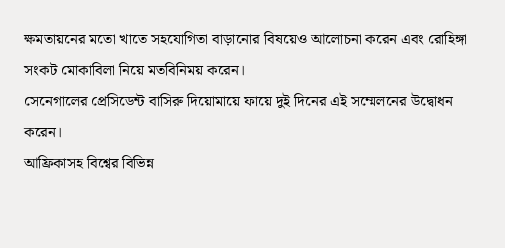ক্ষমতায়নের মতো খাতে সহযোগিতা বাড়ানোর বিষয়েও আলোচনা করেন এবং রোহিঙ্গা সংকট মোকাবিলা নিয়ে মতবিনিময় করেন।
সেনেগালের প্রেসিডেন্ট বাসিরু দিয়োমায়ে ফায়ে দুই দিনের এই সম্মেলনের উদ্বোধন করেন।
আফ্রিকাসহ বিশ্বের বিভিন্ন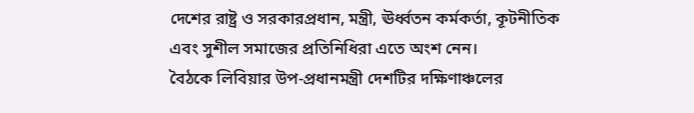দেশের রাষ্ট্র ও সরকারপ্রধান, মন্ত্রী, ঊর্ধ্বতন কর্মকর্তা, কূটনীতিক এবং সুশীল সমাজের প্রতিনিধিরা এতে অংশ নেন।
বৈঠকে লিবিয়ার উপ-প্রধানমন্ত্রী দেশটির দক্ষিণাঞ্চলের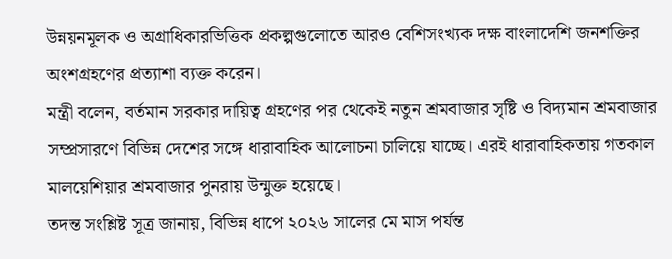উন্নয়নমূলক ও অগ্রাধিকারভিত্তিক প্রকল্পগুলোতে আরও বেশিসংখ্যক দক্ষ বাংলাদেশি জনশক্তির অংশগ্রহণের প্রত্যাশা ব্যক্ত করেন।
মন্ত্রী বলেন, বর্তমান সরকার দায়িত্ব গ্রহণের পর থেকেই নতুন শ্রমবাজার সৃষ্টি ও বিদ্যমান শ্রমবাজার সম্প্রসারণে বিভিন্ন দেশের সঙ্গে ধারাবাহিক আলোচনা চালিয়ে যাচ্ছে। এরই ধারাবাহিকতায় গতকাল মালয়েশিয়ার শ্রমবাজার পুনরায় উন্মুক্ত হয়েছে।
তদন্ত সংশ্লিষ্ট সূত্র জানায়, বিভিন্ন ধাপে ২০২৬ সালের মে মাস পর্যন্ত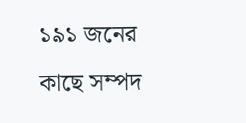১৯১ জনের কাছে সম্পদ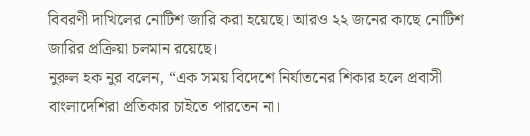বিবরণী দাখিলের নোটিশ জারি করা হয়েছে। আরও ২২ জনের কাছে নোটিশ জারির প্রক্রিয়া চলমান রয়েছে।
নুরুল হক নুর বলেন, “এক সময় বিদেশে নির্যাতনের শিকার হলে প্রবাসী বাংলাদেশিরা প্রতিকার চাইতে পারতেন না।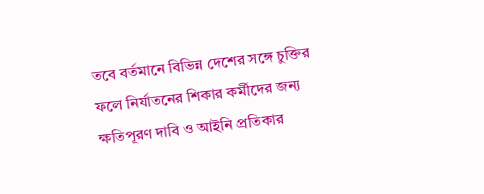তবে বর্তমানে বিভিন্ন দেশের সঙ্গে চুক্তির ফলে নির্যাতনের শিকার কর্মীদের জন্য ক্ষতিপূরণ দাবি ও আইনি প্রতিকার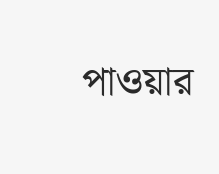পাওয়ার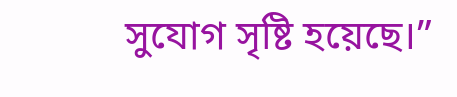সুযোগ সৃষ্টি হয়েছে।”